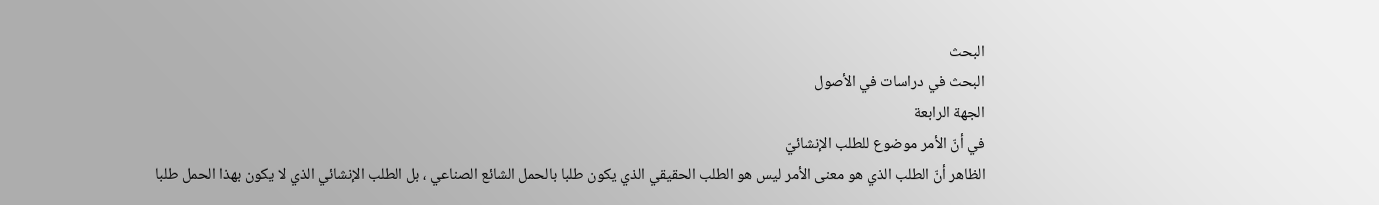البحث
البحث في دراسات في الأصول
الجهة الرابعة
في أنّ الأمر موضوع للطلب الإنشائيّ
الظاهر أنّ الطلب الذي هو معنى الأمر ليس هو الطلب الحقيقي الذي يكون طلبا بالحمل الشائع الصناعي ، بل الطلب الإنشائي الذي لا يكون بهذا الحمل طلبا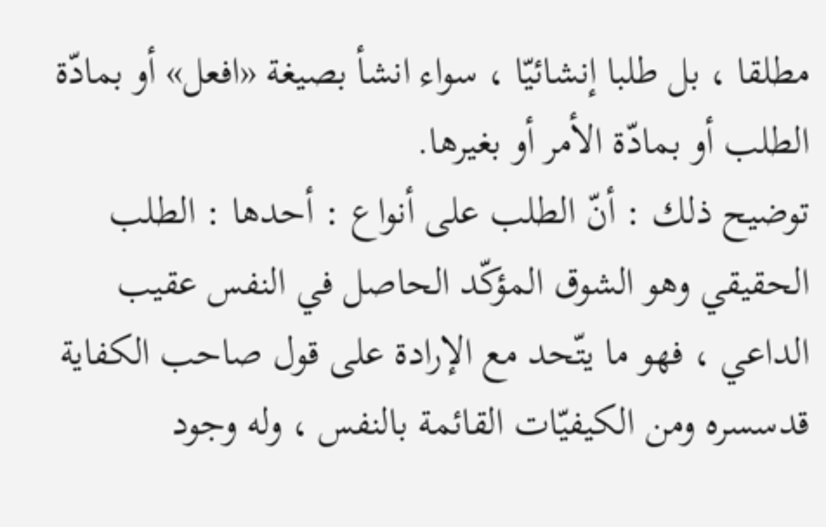مطلقا ، بل طلبا إنشائيّا ، سواء انشأ بصيغة «افعل» أو بمادّة الطلب أو بمادّة الأمر أو بغيرها.
توضيح ذلك : أنّ الطلب على أنواع : أحدها : الطلب الحقيقي وهو الشوق المؤكّد الحاصل في النفس عقيب الداعي ، فهو ما يتّحد مع الإرادة على قول صاحب الكفاية قدسسره ومن الكيفيّات القائمة بالنفس ، وله وجود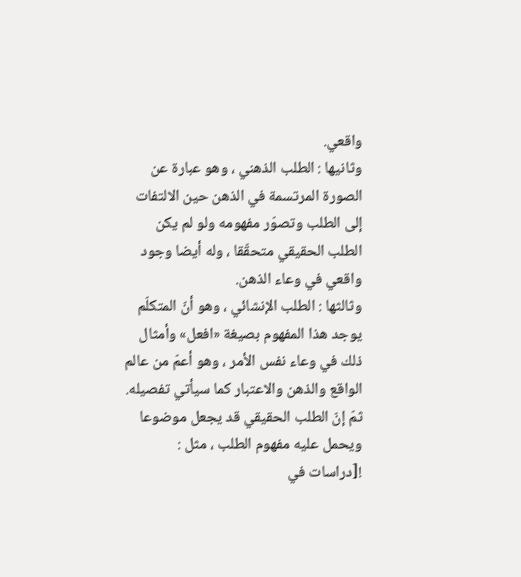واقعي.
وثانيها : الطلب الذهني ، وهو عبارة عن الصورة المرتسمة في الذهن حين الالتفات إلى الطلب وتصوّر مفهومه ولو لم يكن الطلب الحقيقي متحقّقا ، وله أيضا وجود واقعي في وعاء الذهن.
وثالثها : الطلب الإنشائي ، وهو أنّ المتكلّم يوجد هذا المفهوم بصيغة «افعل» وأمثال ذلك في وعاء نفس الأمر ، وهو أعمّ من عالم الواقع والذهن والاعتبار كما سيأتي تفصيله.
ثمّ إنّ الطلب الحقيقي قد يجعل موضوعا ويحمل عليه مفهوم الطلب ، مثل :
![دراسات في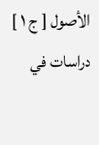الأصول [ ج ١ ] دراسات في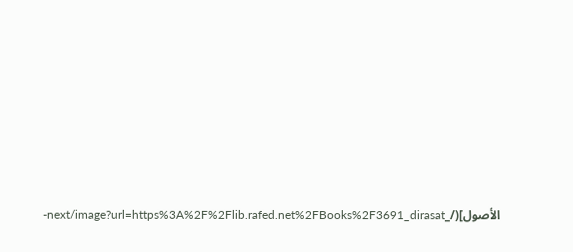الأصول](/_next/image?url=https%3A%2F%2Flib.rafed.net%2FBooks%2F3691_dirasat-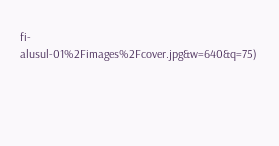fi-alusul-01%2Fimages%2Fcover.jpg&w=640&q=75)